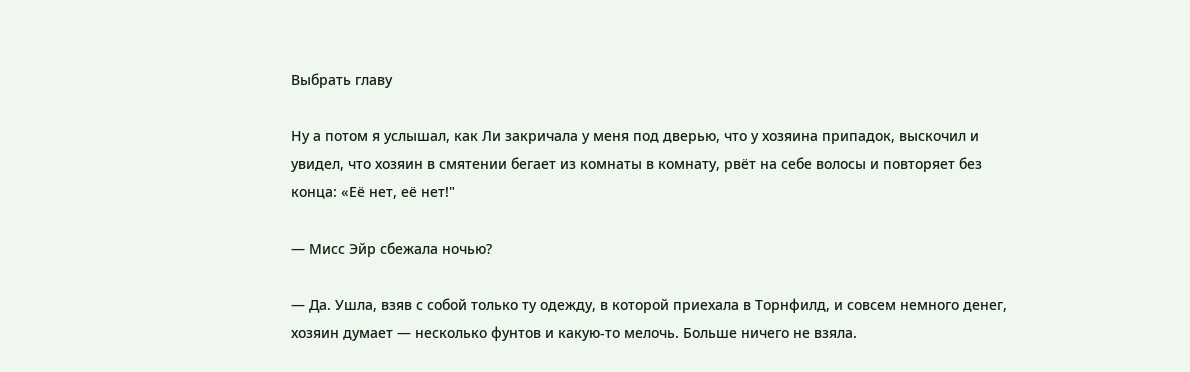Выбрать главу

Ну а потом я услышал, как Ли закричала у меня под дверью, что у хозяина припадок, выскочил и увидел, что хозяин в смятении бегает из комнаты в комнату, рвёт на себе волосы и повторяет без конца: «Её нет, её нет!"

— Мисс Эйр сбежала ночью?

— Да. Ушла, взяв с собой только ту одежду, в которой приехала в Торнфилд, и совсем немного денег, хозяин думает — несколько фунтов и какую-то мелочь. Больше ничего не взяла.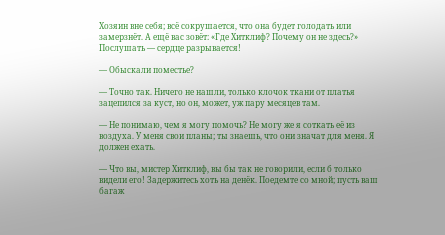Хозяин вне себя; всё сокрушается, что она будет голодать или замерзнёт. А ещё вас зовёт: «Где Хитклиф? Почему он не здесь?» Послушать — сердце разрывается!

— Обыскали поместье?

— Точно так. Ничего не нашли, только клочок ткани от платья зацепился за куст, но он, может, уж пару месяцев там.

— Не понимаю, чем я могу помочь? Не могу же я соткать её из воздуха. У меня свои планы; ты знаешь, что они значат для меня. Я должен ехать.

— Что вы, мистер Хитклиф, вы бы так не говорили, если б только видели его! Задержитесь хоть на денёк. Поедемте со мной; пусть ваш багаж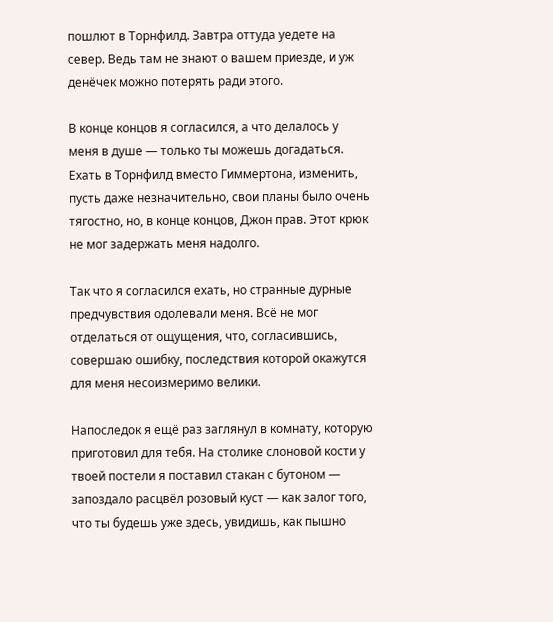пошлют в Торнфилд. Завтра оттуда уедете на север. Ведь там не знают о вашем приезде, и уж денёчек можно потерять ради этого.

В конце концов я согласился, а что делалось у меня в душе — только ты можешь догадаться. Ехать в Торнфилд вместо Гиммертона, изменить, пусть даже незначительно, свои планы было очень тягостно, но, в конце концов, Джон прав. Этот крюк не мог задержать меня надолго.

Так что я согласился ехать, но странные дурные предчувствия одолевали меня. Всё не мог отделаться от ощущения, что, согласившись, совершаю ошибку, последствия которой окажутся для меня несоизмеримо велики.

Напоследок я ещё раз заглянул в комнату, которую приготовил для тебя. На столике слоновой кости у твоей постели я поставил стакан с бутоном — запоздало расцвёл розовый куст — как залог того, что ты будешь уже здесь, увидишь, как пышно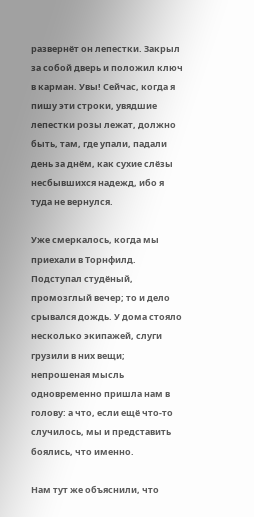развернёт он лепестки. Закрыл за собой дверь и положил ключ в карман. Увы! Сейчас, когда я пишу эти строки, увядшие лепестки розы лежат, должно быть, там, где упали, падали день за днём, как сухие слёзы несбывшихся надежд, ибо я туда не вернулся.

Уже смеркалось, когда мы приехали в Торнфилд. Подступал студёный, промозглый вечер; то и дело срывался дождь. У дома стояло несколько экипажей, слуги грузили в них вещи; непрошеная мысль одновременно пришла нам в голову: а что, если ещё что-то случилось, мы и представить боялись, что именно.

Нам тут же объяснили, что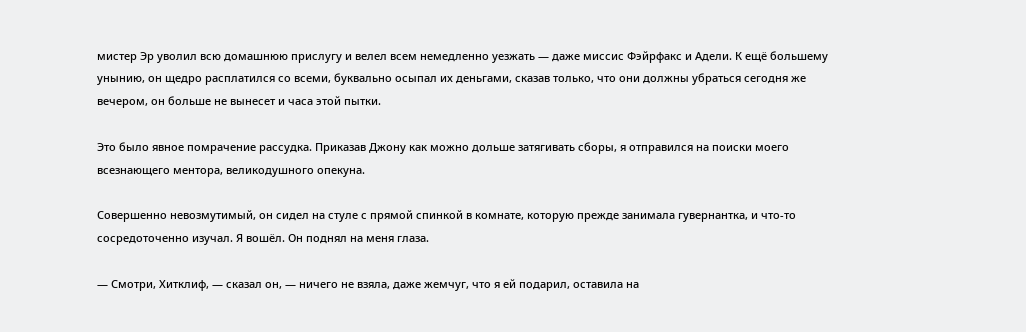мистер Эр уволил всю домашнюю прислугу и велел всем немедленно уезжать — даже миссис Фэйрфакс и Адели. К ещё большему унынию, он щедро расплатился со всеми, буквально осыпал их деньгами, сказав только, что они должны убраться сегодня же вечером, он больше не вынесет и часа этой пытки.

Это было явное помрачение рассудка. Приказав Джону как можно дольше затягивать сборы, я отправился на поиски моего всезнающего ментора, великодушного опекуна.

Совершенно невозмутимый, он сидел на стуле с прямой спинкой в комнате, которую прежде занимала гувернантка, и что-то сосредоточенно изучал. Я вошёл. Он поднял на меня глаза.

— Смотри, Хитклиф, — сказал он, — ничего не взяла, даже жемчуг, что я ей подарил, оставила на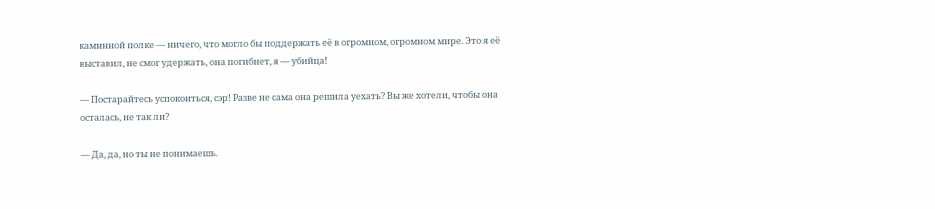каминной полке — ничего, что могло бы поддержать её в огромном, огромном мире. Это я её выставил, не смог удержать, она погибнет, я — убийца!

— Постарайтесь успокоиться, сэр! Разве не сама она решила уехать? Вы же хотели, чтобы она осталась, не так ли?

— Да, да, но ты не понимаешь.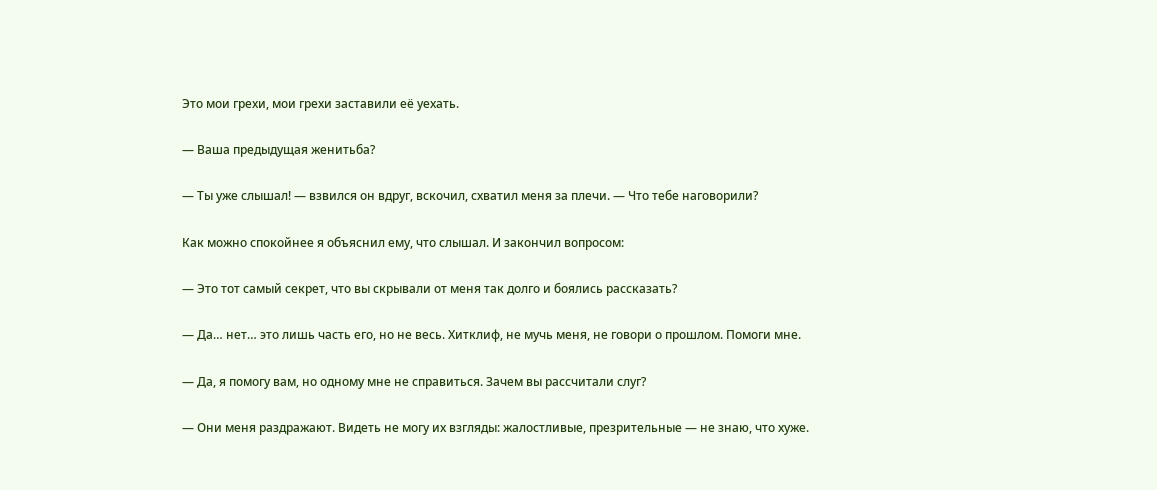Это мои грехи, мои грехи заставили её уехать.

— Ваша предыдущая женитьба?

— Ты уже слышал! — взвился он вдруг, вскочил, схватил меня за плечи. — Что тебе наговорили?

Как можно спокойнее я объяснил ему, что слышал. И закончил вопросом:

— Это тот самый секрет, что вы скрывали от меня так долго и боялись рассказать?

— Да… нет… это лишь часть его, но не весь. Хитклиф, не мучь меня, не говори о прошлом. Помоги мне.

— Да, я помогу вам, но одному мне не справиться. Зачем вы рассчитали слуг?

— Они меня раздражают. Видеть не могу их взгляды: жалостливые, презрительные — не знаю, что хуже.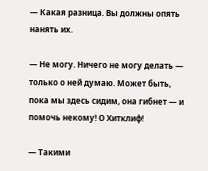— Какая разница. Вы должны опять нанять их.

— Не могу. Ничего не могу делать — только о ней думаю. Может быть, пока мы здесь сидим, она гибнет — и помочь некому! О Хитклиф!

— Такими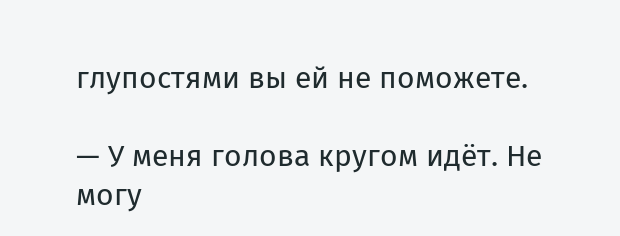глупостями вы ей не поможете.

— У меня голова кругом идёт. Не могу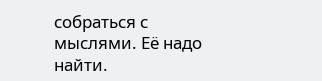собраться с мыслями. Её надо найти.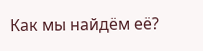Как мы найдём её?